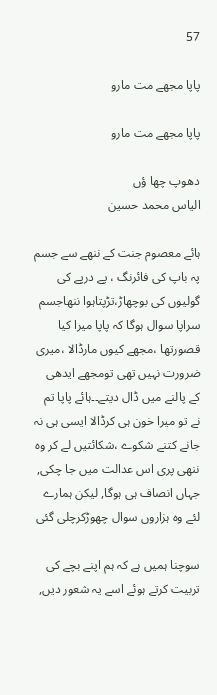57

پاپا مجھے مت مارو

پاپا مجھے مت مارو

دھوپ چھا ؤں
الیاس محمد حسین

ہائے معصوم جنت کے ننھے سے جسم پہ باپ کی فائرنگ ، پے درپے کی گولیوں کی بوچھاڑ،تڑپتاہوا ننھاجسم سراپا سوال ہوگا کہ پاپا میرا کیا قصورتھا ،مجھے کیوں مارڈالا ،میری ضرورت نہیں تھی تومجھے ایدھی کے پالنے میں ڈال دیتے۔۔ہائے پاپا تم نے تو میرا خون ہی کرڈالا ایسی ہی نہ جانے کتنے شکوے ،شکائتیں لے کر وہ ننھی پری اس عدالت میں جا چکی, جہاں انصاف ہی ہوگا, لیکن ہمارے لئے وہ ہزاروں سوال چھوڑکرچلی گئی

سوچنا ہمیں ہے کہ ہم اپنے بچے کی تربیت کرتے ہوئے اسے یہ شعور دیں,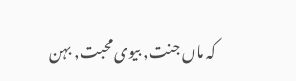کہ ماں جنت, بیوی محبت, بہن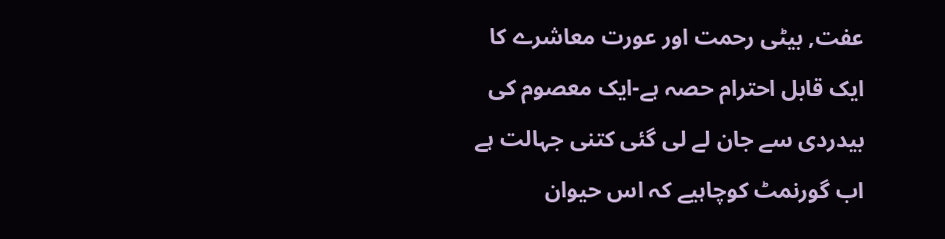عفت, بیٹی رحمت اور عورت معاشرے کا ایک قابل احترام حصہ ہے-ایک معصوم کی بیدردی سے جان لے لی گئی کتنی جہالت ہے اب گورنمٹ کوچاہیے کہ اس حیوان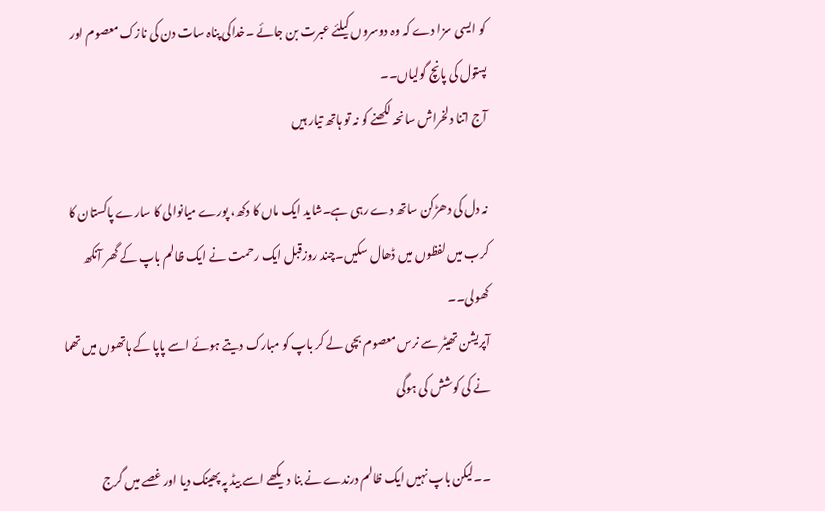کو ایسی سزا دے کہ وہ دوسروں کیلئے عبرت بن جائے ۔خداکی پناہ سات دن کی نازک معصوم اور پستول کی پانچ گولیاں۔۔
آج اتنا دلخراش سانحہ لکھنے کو نہ تو ہاتھ تیار ہیں

نہ دل کی دھڑکن ساتھ دے رہی ہے۔شاید ایک ماں کا دکھ، پورے میانوالی کا سارے پاکستان کا کرب میں لفظوں میں ڈھال سکیں۔چند روزقبل ایک رحمت نے ایک ظالم باپ کے گھر آنکھ کھولی۔۔
آپریشن تھیٹر سے نرس معصوم بچی لے کر باپ کو مبارک دیتے ہوئے اسے پاپا کے ہاتھوں میں تھما نے کی کوشش کی ہوگی

۔۔لیکن باپ نہیں ایک ظالم درندے نے بنا دیکھے اسے بیڈ پہ پھینک دیا اور غصے میں گرج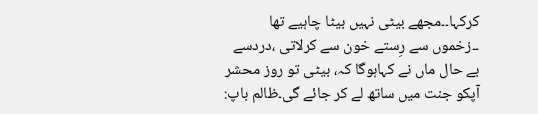کرکہا۔۔مجھے بیٹی نہیں بیٹا چاہیے تھا ۔۔زخموں سے رِستے خون سے کرلاتی ،دردسے بے حال ماں نے کہاہوگا کہ، بیٹی تو روز محشر آپکو جنت میں ساتھ لے کر جائے گی۔ظالم باپ: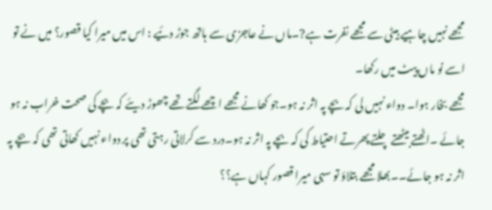مجھے نہیں چاہیے بیٹی سے مجھے نفرت ہے?۔ماں نے عاجزی سے ہاتھ جوڑ دئیے : اس میں میرا کیا قصور؟ میں نے تو اسے نو ماں پیٹ میں رکھا۔
مجھے بخار ہوا۔ دواء نہیں لی کہ بچے پہ اثر نہ ہو۔جو کھانے مجھے اچھے لگتے تھے چھوڑ دیئے کہ بچے کی صحت خراب نہ ہو جائے ۔اٹھتے بیٹھتے چلتے پھرتے احتیاط کی کہ بچے پہ اثر نہ ہو۔درد سے کرلاتی رہتی تھی پر دواء نہیں کھاتی تھی کہ بچے پہ اثر نہ ہو جائے۔۔بھلا مجھے بتلاؤ تو سہی میرا قصور کہاں ہے؟؟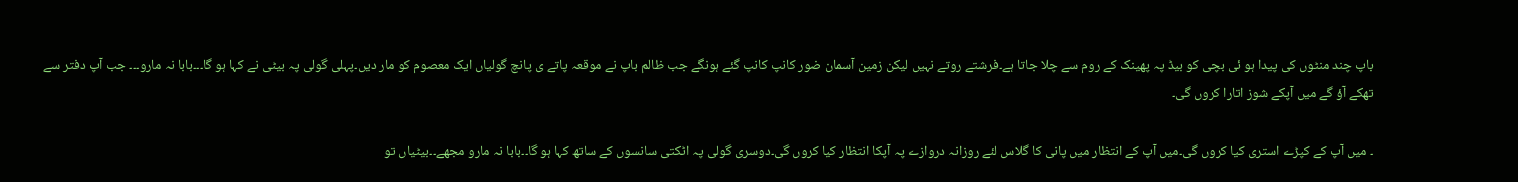باپ چند منٹوں کی پیدا ہو ئی بچی کو بیڈ پہ پھینک کے روم سے چلا جاتا ہے۔فرشتے روتے نہیں لیکن زمین آسمان ضور کانپ کانپ گئے ہونگے جب ظالم باپ نے موقعہ پاتے ی پانچ گولیاں ایک معصوم کو مار دیں۔پہلی گولی پہ بیٹی نے کہا ہو گا۔۔۔بابا نہ مارو۔۔۔ جب آپ دفتر سے تھکے آؤ گے میں آپکے شوز اتارا کروں گی۔

۔ میں آپ کے کپڑے استری کیا کروں گی۔میں آپ کے انتظار میں پانی کا گلاس لئے روزانہ دروازے پہ آپکا انتظار کیا کروں گی۔دوسری گولی پہ اٹکتی سانسوں کے ساتھ کہا ہو گا۔۔بابا نہ مارو مجھے۔۔بیٹیاں تو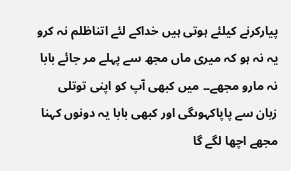پیارکرنے کیلئے ہوتی ہیں خداکے لئے اتناظلم نہ کرو یہ نہ ہو کہ میری ماں مجھ سے پہلے مر جائے بابا نہ مارو مجھے۔۔ میں کبھی آپ کو اپنی توتلی زبان سے پاپاکہوںگی اور کبھی بابا یہ دونوں کہنا مجھے اچھا لگے گا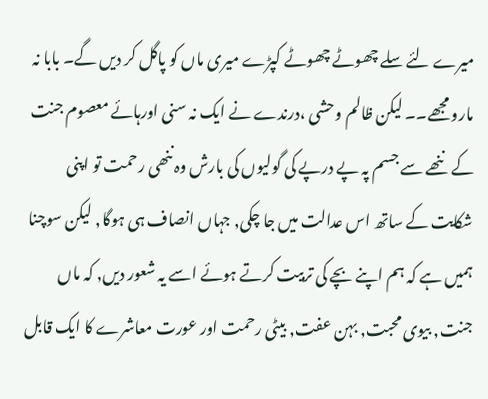میرے لئے سلے چھوٹے چھوٹے کپڑے میری ماں کو پاگل کر دیں گے۔ بابا نہ مارو مجھے۔۔ لیکن ظالم وحشی ،درندے نے ایک نہ سنی اورہائے معصوم جنت کے ننھے سے جسم پہ پے درپے کی گولیوں کی بارش وہ ننھی رحمت تو اپنی شکایت کے ساتھ اس عدالت میں جا چکی, جہاں انصاف ہی ہوگا, لیکن سوچنا ہمیں ہے کہ ہم اپنے بچے کی تربیت کرتے ہوئے اسے یہ شعور دیں, کہ ماں جنت, بیوی محبت, بہن عفت, بیٹی رحمت اور عورت معاشرے کا ایک قابل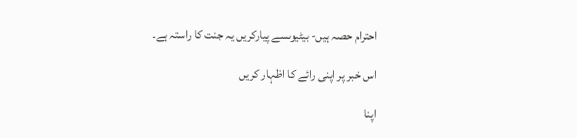احترام حصہ ہیں- بیٹیوںسے پیارکریں یہ جنت کا راستہ ہے۔

اس خبر پر اپنی رائے کا اظہار کریں

اپنا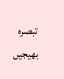تبصرہ بھیجیں